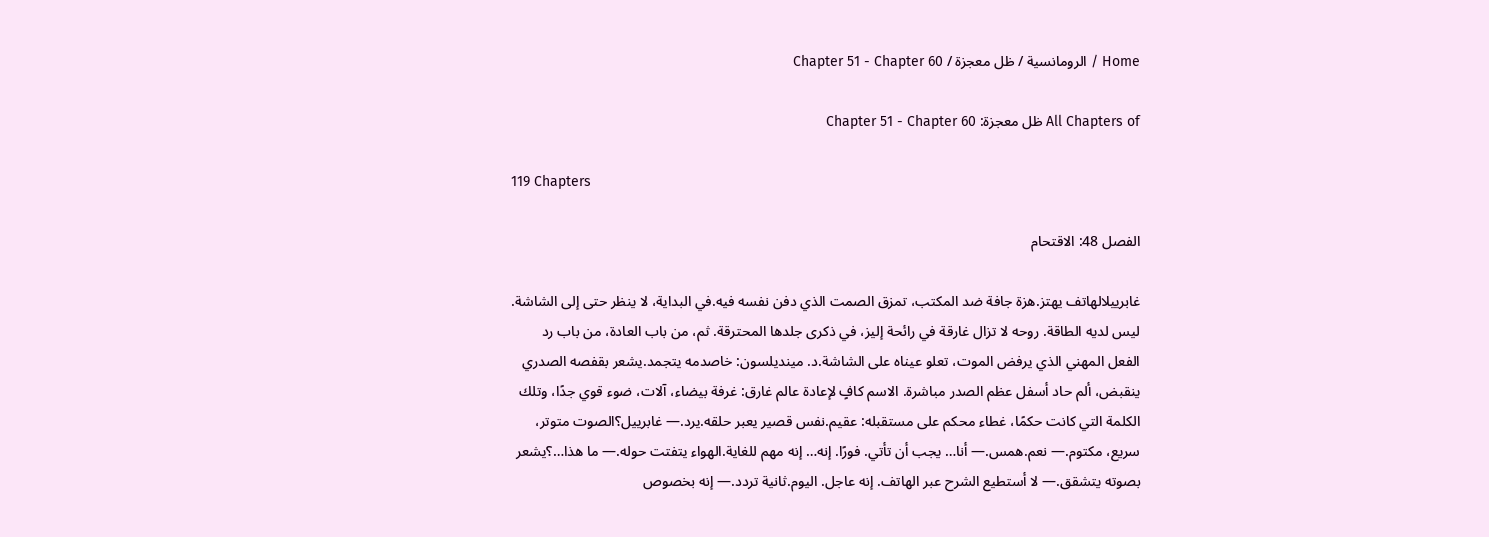Home / الرومانسية / ظل معجزة / Chapter 51 - Chapter 60

All Chapters of ظل معجزة: Chapter 51 - Chapter 60

119 Chapters

الفصل 48: الاقتحام

غابرييلالهاتف يهتز.هزة جافة ضد المكتب، تمزق الصمت الذي دفن نفسه فيه.في البداية، لا ينظر حتى إلى الشاشة. ليس لديه الطاقة. روحه لا تزال غارقة في رائحة إليز، في ذكرى جلدها المحترقة. ثم، من باب العادة، من باب رد الفعل المهني الذي يرفض الموت، تعلو عيناه على الشاشة.د. مينديلسون: خاصدمه يتجمد.يشعر بقفصه الصدري ينقبض، ألم حاد أسفل عظم الصدر مباشرة. الاسم كافٍ لإعادة عالم غارق: غرفة بيضاء، آلات، ضوء قوي جدًا، وتلك الكلمة التي كانت حكمًا، غطاء محكم على مستقبله: عقيم.نفس قصير يعبر حلقه.يرد.— غابرييل؟الصوت متوتر، سريع، مكتوم.— نعم.همس.— أنا… يجب أن تأتي. فورًا. إنه… إنه مهم للغاية.الهواء يتفتت حوله.— ما هذا…؟يشعر بصوته يتشقق.— لا أستطيع الشرح عبر الهاتف. إنه عاجل. اليوم.ثانية تردد.— إنه بخصوص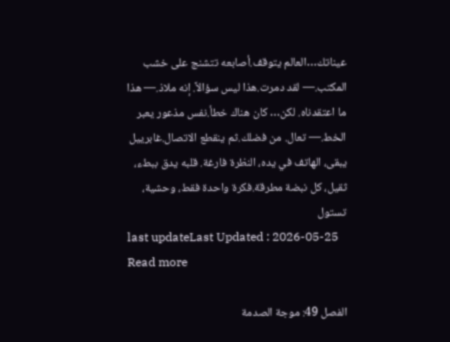عيناتك…العالم يتوقف.أصابعه تتشنج على خشب المكتب.— لقد دمرت.هذا ليس سؤالاً. إنه ملاذ.— هذا ما اعتقدناه. لكن… كان هناك خطأ.نفس مذعور يعبر الخط.— تعال. من فضلك.ثم ينقطع الاتصال.غابرييل يبقى، الهاتف في يده، النظرة فارغة. قلبه يدق ببطء، ثقيل، كل نبضة مطرقة.فكرة واحدة فقط، وحشية، تستول
last updateLast Updated : 2026-05-25
Read more

الفصل 49: موجة الصدمة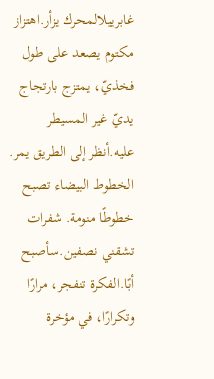غابرييلالمحرك يزأر.اهتزاز مكتوم يصعد على طول فخذيّ، يمتزج بارتجاج يديّ غير المسيطر عليه.أنظر إلى الطريق يمر. الخطوط البيضاء تصبح خطوطًا منومة. شفرات تشقني نصفين.سأصبح أبًا.الفكرة تنفجر، مرارًا وتكرارًا، في مؤخرة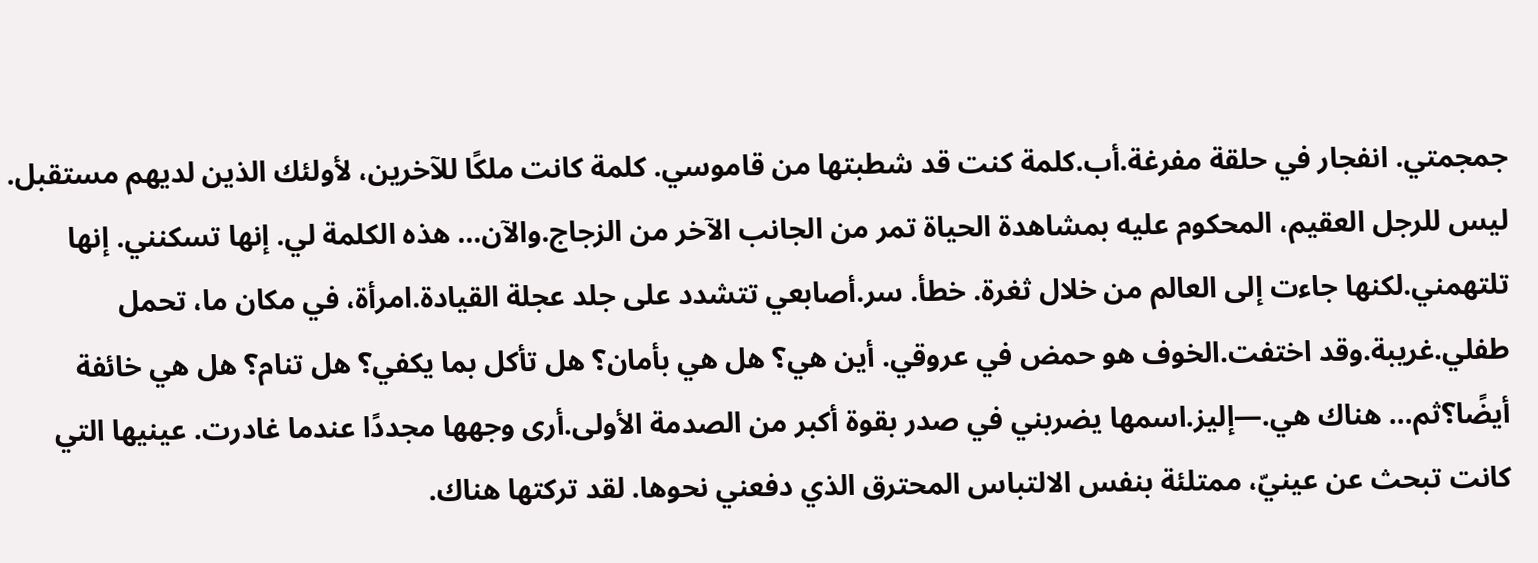جمجمتي. انفجار في حلقة مفرغة.أب.كلمة كنت قد شطبتها من قاموسي. كلمة كانت ملكًا للآخرين، لأولئك الذين لديهم مستقبل. ليس للرجل العقيم، المحكوم عليه بمشاهدة الحياة تمر من الجانب الآخر من الزجاج.والآن… هذه الكلمة لي. إنها تسكنني. إنها تلتهمني.لكنها جاءت إلى العالم من خلال ثغرة. خطأ. سر.أصابعي تتشدد على جلد عجلة القيادة.امرأة، في مكان ما، تحمل طفلي.غريبة.وقد اختفت.الخوف هو حمض في عروقي. أين هي؟ هل هي بأمان؟ هل تأكل بما يكفي؟ هل تنام؟ هل هي خائفة أيضًا؟ثم… هناك هي.—إليز.اسمها يضربني في صدر بقوة أكبر من الصدمة الأولى.أرى وجهها مجددًا عندما غادرت. عينيها التي كانت تبحث عن عينيّ، ممتلئة بنفس الالتباس المحترق الذي دفعني نحوها. لقد تركتها هناك.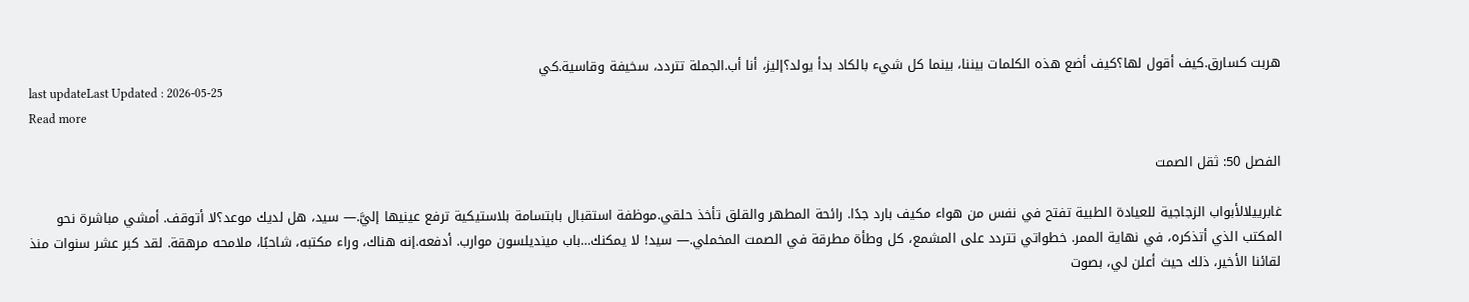هربت كسارق.كيف أقول لها؟كيف أضع هذه الكلمات بيننا، بينما كل شيء بالكاد بدأ يولد؟إليز، أنا أب.الجملة تتردد، سخيفة وقاسية.كي
last updateLast Updated : 2026-05-25
Read more

الفصل 50: ثقل الصمت

غابرييلالأبواب الزجاجية للعيادة الطبية تفتح في نفس من هواء مكيف بارد جدًا. رائحة المطهر والقلق تأخذ حلقي.موظفة استقبال بابتسامة بلاستيكية ترفع عينيها إليَّ.— سيد، هل لديك موعد؟لا أتوقف. أمشي مباشرة نحو المكتب الذي أتذكره، في نهاية الممر. خطواتي تتردد على المشمع، كل وطأة مطرقة في الصمت المخملي.— سيد! لا يمكنك…باب مينديلسون موارب. أدفعه.إنه هناك، وراء مكتبه، شاحبًا، ملامحه مرهقة. لقد كبر عشر سنوات منذ لقائنا الأخير، ذلك حيث أعلن لي، بصوت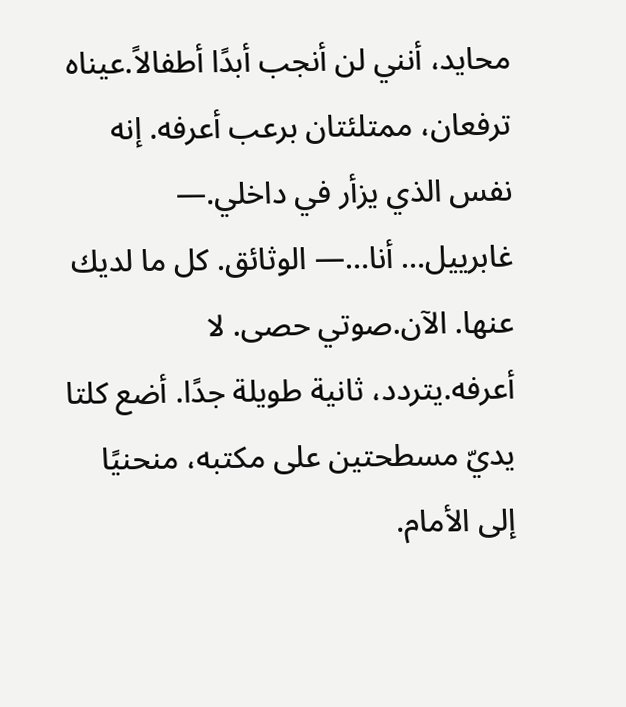محايد، أنني لن أنجب أبدًا أطفالاً.عيناه ترفعان، ممتلئتان برعب أعرفه. إنه نفس الذي يزأر في داخلي.— غابرييل… أنا…— الوثائق. كل ما لديك عنها. الآن.صوتي حصى. لا أعرفه.يتردد، ثانية طويلة جدًا. أضع كلتا يديّ مسطحتين على مكتبه، منحنيًا إلى الأمام.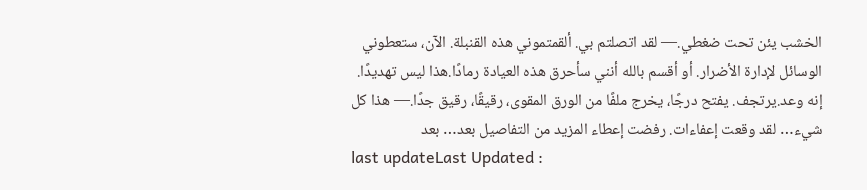الخشب يئن تحت ضغطي.— لقد اتصلتم بي. ألقمتموني هذه القنبلة. الآن، ستعطوني الوسائل لإدارة الأضرار. أو أقسم بالله أنني سأحرق هذه العيادة رمادًا.هذا ليس تهديدًا. إنه وعد.يرتجف. يفتح درجًا، يخرج ملفًا من الورق المقوى، رقيقًا، رقيق جدًا.— هذا كل شيء… لقد وقعت إعفاءات. رفضت إعطاء المزيد من التفاصيل بعد… بعد
last updateLast Updated :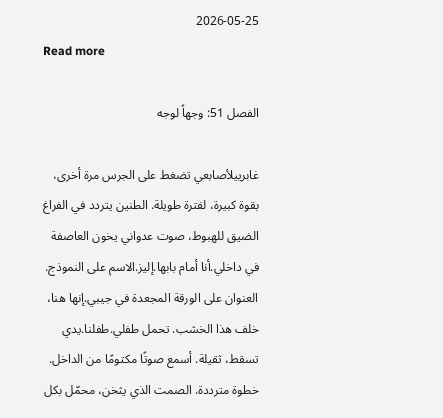2026-05-25
Read more

الفصل 51: وجهاً لوجه

غابرييلأصابعي تضغط على الجرس مرة أخرى، بقوة كبيرة، لفترة طويلة. الطنين يتردد في الفراغ الضيق للهبوط، صوت عدواني يخون العاصفة في داخلي.أنا أمام بابها.إليز.الاسم على النموذج. العنوان على الورقة المجعدة في جيبي.إنها هنا، خلف هذا الخشب. تحمل طفلي.طفلنا.يدي تسقط، ثقيلة. أسمع صوتًا مكتومًا من الداخل. خطوة مترددة. الصمت الذي يثخن، محمّل بكل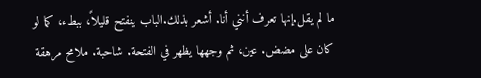ما لم يقل.إنها تعرف أنني أنا. أشعر بذلك.الباب ينفتح قليلاً، ببطء، كما لو كان على مضض. عين، ثم وجهها يظهر في الفتحة. شاحبة. ملامح مرهقة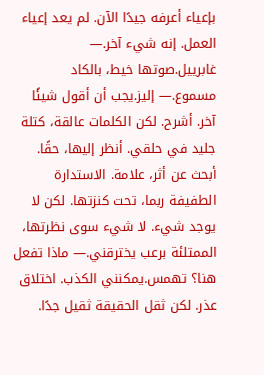بإعياء أعرفه جيدًا الآن. لم يعد إعياء العمل. إنه شيء آخر.— غابرييل.صوتها خيط، بالكاد مسموع.— إليز.يجب أن أقول شيئًا آخر. أشرح. لكن الكلمات عالقة، كتلة جليد في حلقي. أنظر إليها، حقًا. أبحث عن أثر، علامة. الاستدارة الطفيفة ربما، تحت كنزتها. لكن لا يوجد شيء. لا شيء سوى نظرتها، الممتلئة برعب يخترقني.— ماذا تفعل هنا؟ تهمس.يمكنني الكذب. اختلاق عذر. لكن ثقل الحقيقة ثقيل جدًا.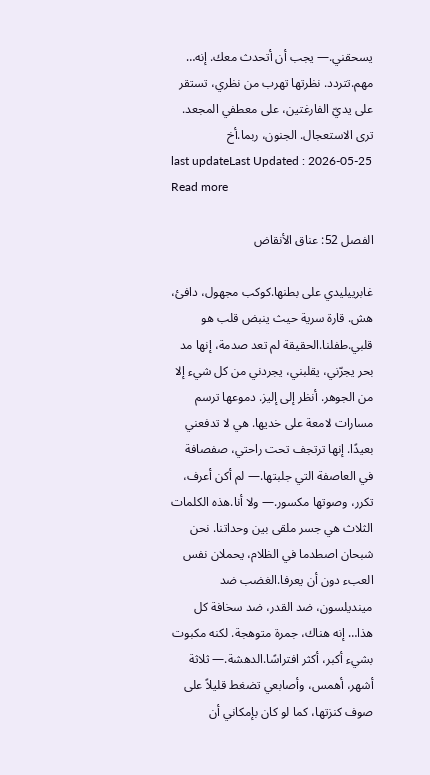يسحقني.— يجب أن أتحدث معك. إنه… مهم.تتردد. نظرتها تهرب من نظري، تستقر على يديّ الفارغتين، على معطفي المجعد. ترى الاستعجال. الجنون، ربما.أخ
last updateLast Updated : 2026-05-25
Read more

الفصل 52: عناق الأنقاض

غابرييليدي على بطنها.كوكب مجهول، دافئ، هش. قارة سرية حيث ينبض قلب هو قلبي.طفلنا.الحقيقة لم تعد صدمة، إنها مد بحر يجرّني، يقلبني، يجردني من كل شيء إلا من الجوهر. أنظر إلى إليز. دموعها ترسم مسارات لامعة على خديها. هي لا تدفعني بعيدًا. إنها ترتجف تحت راحتي، صفصافة في العاصفة التي جلبتها.— لم أكن أعرف، تكرر، وصوتها مكسور.— ولا أنا.هذه الكلمات الثلاث هي جسر ملقى بين وحداتنا. نحن شبحان اصطدما في الظلام، يحملان نفس العبء دون أن يعرفا.الغضب ضد مينديلسون، ضد القدر، ضد سخافة كل هذا… إنه هناك، جمرة متوهجة. لكنه مكبوت بشيء أكبر، أكثر افتراسًا.الدهشة.— ثلاثة أشهر، أهمس، وأصابعي تضغط قليلاً على صوف كنزتها، كما لو كان بإمكاني أن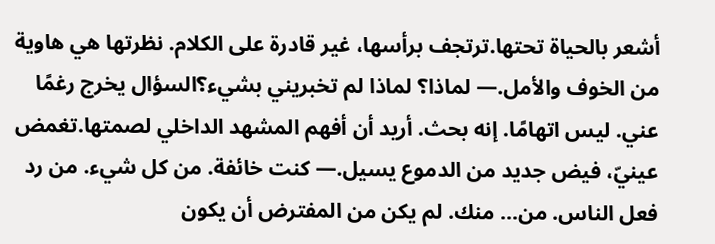أشعر بالحياة تحتها.ترتجف برأسها، غير قادرة على الكلام. نظرتها هي هاوية من الخوف والأمل.— لماذا؟ لماذا لم تخبريني بشيء؟السؤال يخرج رغمًا عني. ليس اتهامًا. إنه بحث. أريد أن أفهم المشهد الداخلي لصمتها.تغمض عينيّ، فيض جديد من الدموع يسيل.— كنت خائفة. من كل شيء. من رد فعل الناس. من… منك. لم يكن من المفترض أن يكون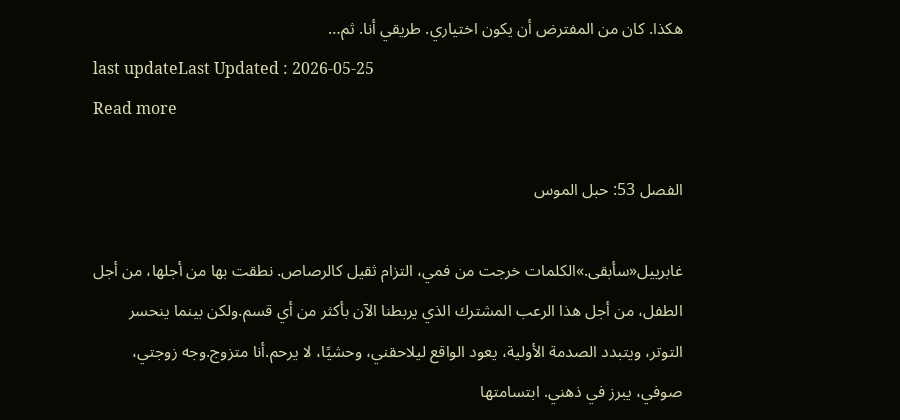هكذا. كان من المفترض أن يكون اختياري. طريقي أنا. ثم…
last updateLast Updated : 2026-05-25
Read more

الفصل 53: حبل الموس

غابرييل«سأبقى.»الكلمات خرجت من فمي، التزام ثقيل كالرصاص. نطقت بها من أجلها، من أجل الطفل، من أجل هذا الرعب المشترك الذي يربطنا الآن بأكثر من أي قسم.ولكن بينما ينحسر التوتر، ويتبدد الصدمة الأولية، يعود الواقع ليلاحقني، وحشيًا، لا يرحم.أنا متزوج.وجه زوجتي، صوفي، يبرز في ذهني. ابتسامتها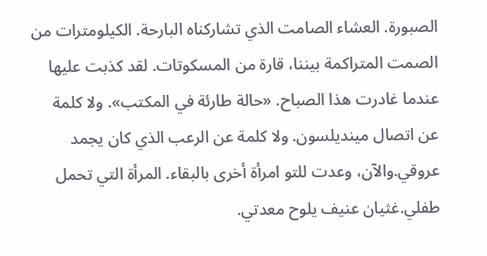الصبورة. العشاء الصامت الذي تشاركناه البارحة. الكيلومترات من الصمت المتراكمة بيننا، قارة من المسكوتات. لقد كذبت عليها عندما غادرت هذا الصباح. «حالة طارئة في المكتب». ولا كلمة عن اتصال مينديلسون. ولا كلمة عن الرعب الذي كان يجمد عروقي.والآن، وعدت للتو امرأة أخرى بالبقاء. المرأة التي تحمل طفلي.غثيان عنيف يلوح معدتي.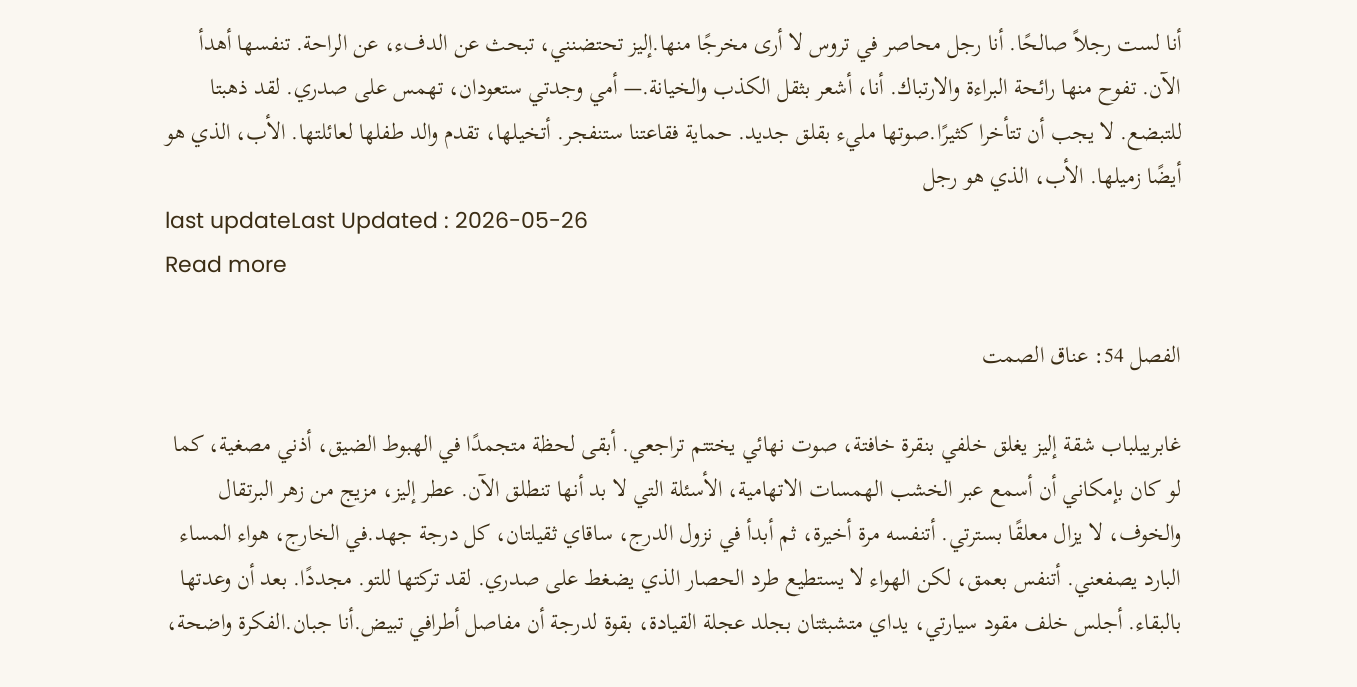أنا لست رجلاً صالحًا. أنا رجل محاصر في تروس لا أرى مخرجًا منها.إليز تحتضنني، تبحث عن الدفء، عن الراحة. تنفسها أهدأ الآن. تفوح منها رائحة البراءة والارتباك. أنا، أشعر بثقل الكذب والخيانة.— أمي وجدتي ستعودان، تهمس على صدري. لقد ذهبتا للتبضع. لا يجب أن تتأخرا كثيرًا.صوتها مليء بقلق جديد. حماية فقاعتنا ستنفجر. أتخيلها، تقدم والد طفلها لعائلتها. الأب، الذي هو أيضًا زميلها. الأب، الذي هو رجل
last updateLast Updated : 2026-05-26
Read more

الفصل 54: عناق الصمت

غابرييلباب شقة إليز يغلق خلفي بنقرة خافتة، صوت نهائي يختتم تراجعي. أبقى لحظة متجمدًا في الهبوط الضيق، أذني مصغية، كما لو كان بإمكاني أن أسمع عبر الخشب الهمسات الاتهامية، الأسئلة التي لا بد أنها تنطلق الآن. عطر إليز، مزيج من زهر البرتقال والخوف، لا يزال معلقًا بسترتي. أتنفسه مرة أخيرة، ثم أبدأ في نزول الدرج، ساقاي ثقيلتان، كل درجة جهد.في الخارج، هواء المساء البارد يصفعني. أتنفس بعمق، لكن الهواء لا يستطيع طرد الحصار الذي يضغط على صدري. لقد تركتها للتو. مجددًا. بعد أن وعدتها بالبقاء. أجلس خلف مقود سيارتي، يداي متشبثتان بجلد عجلة القيادة، بقوة لدرجة أن مفاصل أطرافي تبيض.أنا جبان.الفكرة واضحة،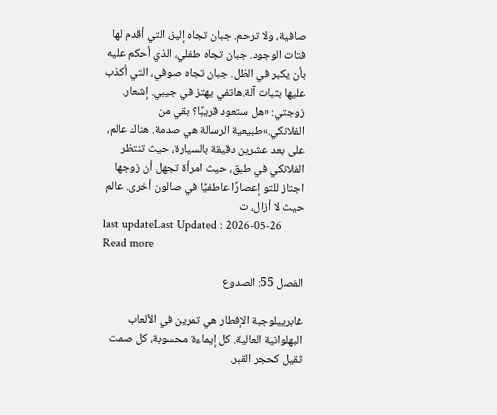صافية، ولا ترحم. جبان تجاه إليز، التي أقدم لها فتات الوجود. جبان تجاه طفلي، الذي أحكم عليه بأن يكبر في الظل. جبان تجاه صوفي، التي أكذب عليها بثبات آلة.هاتفي يهتز في جيبي. إشعار. زوجتي: «هل ستعود قريبًا؟ بقي من الفلانكي.»طبيعية الرسالة هي صدمة. هناك عالم، على بعد عشرين دقيقة بالسيارة، حيث تنتظر الفلانكي في طبق، حيث امرأة تجهل أن زوجها اجتاز للتو إعصارًا عاطفيًا في صالون أخرى. عالم حيث لا أزال، ت
last updateLast Updated : 2026-05-26
Read more

الفصل 55: الصدوع

غابرييلوجبة الإفطار هي تمرين في الألعاب البهلوانية العالية. كل إيماءة محسوبة، كل صمت ثقيل كحجر القبر.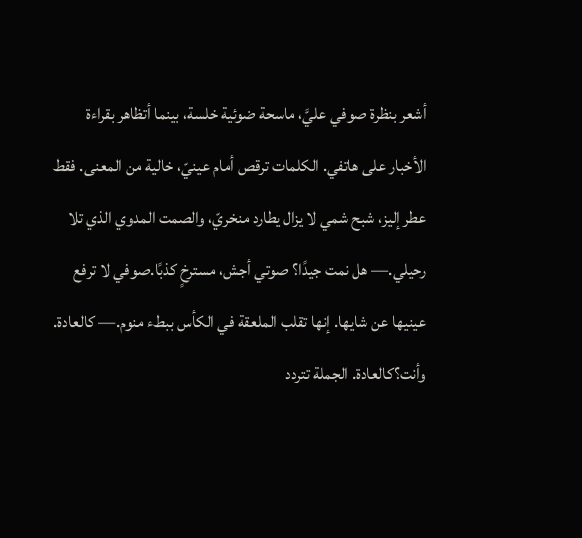أشعر بنظرة صوفي عليَّ، ماسحة ضوئية خلسة، بينما أتظاهر بقراءة الأخبار على هاتفي. الكلمات ترقص أمام عينيّ، خالية من المعنى. فقط عطر إليز، شبح شمي لا يزال يطارد منخريّ، والصمت المدوي الذي تلا رحيلي.— هل نمت جيدًا؟ صوتي أجش، مسترخٍ كذبًا.صوفي لا ترفع عينيها عن شايها. إنها تقلب الملعقة في الكأس ببطء منوم.— كالعادة. وأنت؟كالعادة. الجملة تتردد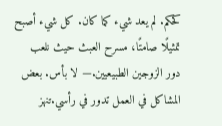كحكم. لم يعد شيء كما كان. كل شيء أصبح تمثيلًا صامتًا، مسرح العبث حيث نلعب دور الزوجين الطبيعيين.— لا بأس. بعض المشاكل في العمل تدور في رأسي.تنهز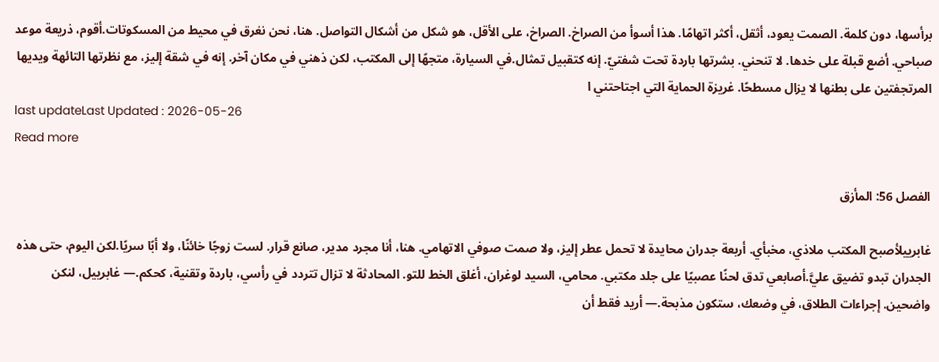برأسها، دون كلمة. الصمت يعود، أثقل، أكثر اتهامًا. هذا أسوأ من الصراخ. الصراخ، على الأقل، هو شكل من أشكال التواصل. هنا، نحن نغرق في محيط من المسكوتات.أقوم، ذريعة موعد صباحي. أضع قبلة على خدها. لا تنحني. بشرتها باردة تحت شفتيّ. إنه كتقبيل تمثال.في السيارة، متجهًا إلى المكتب، لكن ذهني في مكان آخر. إنه في شقة إليز، مع نظرتها التائهة ويديها المرتجفتين على بطنها لا يزال مسطحًا. غريزة الحماية التي اجتاحتني ا
last updateLast Updated : 2026-05-26
Read more

الفصل 56: المأزق

غابرييلأصبح المكتب ملاذي، مخبأي. أربعة جدران محايدة لا تحمل عطر إليز، ولا صمت صوفي الاتهامي. هنا، أنا مجرد مدير، صانع قرار. لست زوجًا خائنًا، ولا أبًا سريًا.لكن اليوم، حتى هذه الجدران تبدو تضيق عليَّ.أصابعي تدق لحنًا عصبيًا على جلد مكتبي. محامي، السيد لوغران، أغلق الخط للتو. المحادثة لا تزال تتردد في رأسي، باردة وتقنية، كحكم.— غابرييل، لنكن واضحين. إجراءات الطلاق، في وضعك، ستكون مذبحة.— أريد فقط أن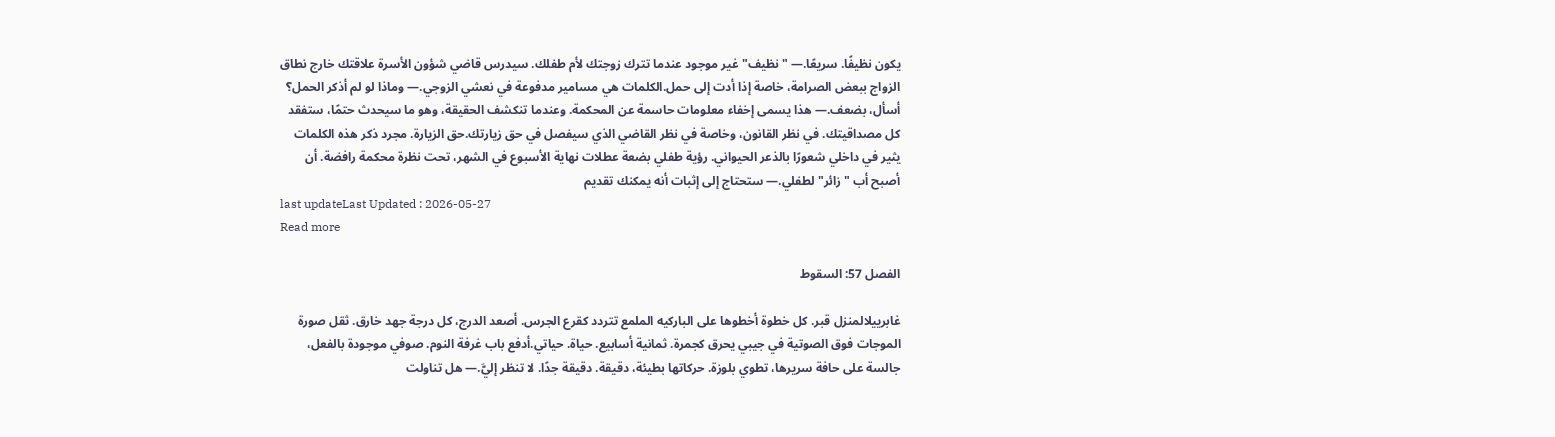يكون نظيفًا. سريعًا.— "نظيف" غير موجود عندما تترك زوجتك لأم طفلك. سيدرس قاضي شؤون الأسرة علاقتك خارج نطاق الزواج ببعض الصرامة، خاصة إذا أدت إلى حمل.الكلمات هي مسامير مدفوعة في نعشي الزوجي.— وماذا لو لم أذكر الحمل؟ أسأل، بضعف.— هذا يسمى إخفاء معلومات حاسمة عن المحكمة. وعندما تنكشف الحقيقة، وهو ما سيحدث حتمًا، ستفقد كل مصداقيتك. في نظر القانون، وخاصة في نظر القاضي الذي سيفصل في حق زيارتك.حق الزيارة. مجرد ذكر هذه الكلمات يثير في داخلي شعورًا بالذعر الحيواني. رؤية طفلي بضعة عطلات نهاية الأسبوع في الشهر، تحت نظرة محكمة رافضة. أن أصبح أب "زائر" لطفلي.— ستحتاج إلى إثبات أنه يمكنك تقديم
last updateLast Updated : 2026-05-27
Read more

الفصل 57: السقوط

غابرييلالمنزل قبر. كل خطوة أخطوها على الباركيه الملمع تتردد كقرع الجرس. أصعد الدرج، كل درجة جهد خارق. ثقل صورة الموجات فوق الصوتية في جيبي يحرق كجمرة. ثمانية أسابيع. حياة. حياتي.أدفع باب غرفة النوم. صوفي موجودة بالفعل، جالسة على حافة سريرها، تطوي بلوزة. حركاتها بطيئة، دقيقة. دقيقة جدًا. لا تنظر إليَّ.— هل تناولت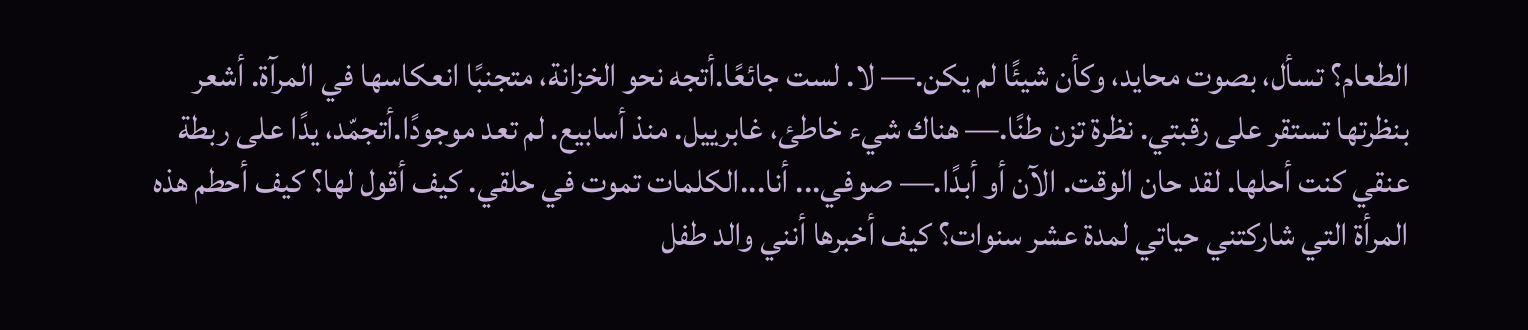الطعام؟ تسأل، بصوت محايد، وكأن شيئًا لم يكن.— لا. لست جائعًا.أتجه نحو الخزانة، متجنبًا انعكاسها في المرآة. أشعر بنظرتها تستقر على رقبتي. نظرة تزن طنًا.— هناك شيء خاطئ، غابرييل. منذ أسابيع. لم تعد موجودًا.أتجمّد، يدًا على ربطة عنقي كنت أحلها. لقد حان الوقت. الآن أو أبدًا.— صوفي... أنا...الكلمات تموت في حلقي. كيف أقول لها؟ كيف أحطم هذه المرأة التي شاركتني حياتي لمدة عشر سنوات؟ كيف أخبرها أنني والد طفل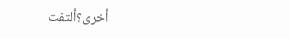أخرى؟ألتفت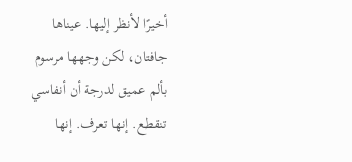أخيرًا لأنظر إليها. عيناها جافتان، لكن وجهها مرسوم بألم عميق لدرجة أن أنفاسي تنقطع. إنها تعرف. إنها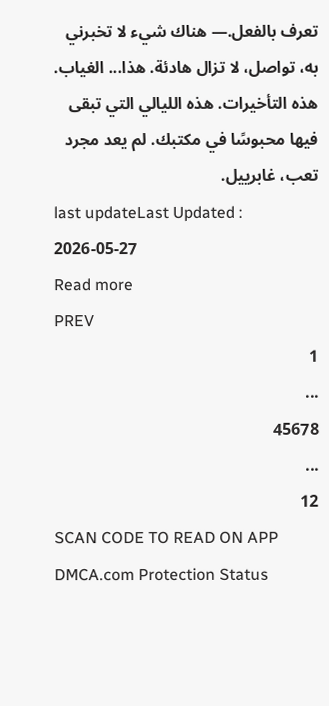تعرف بالفعل.— هناك شيء لا تخبرني به، تواصل، لا تزال هادئة. هذا... الغياب. هذه التأخيرات. هذه الليالي التي تبقى فيها محبوسًا في مكتبك. لم يعد مجرد تعب، غابرييل.
last updateLast Updated : 2026-05-27
Read more
PREV
1
...
45678
...
12
SCAN CODE TO READ ON APP
DMCA.com Protection Status